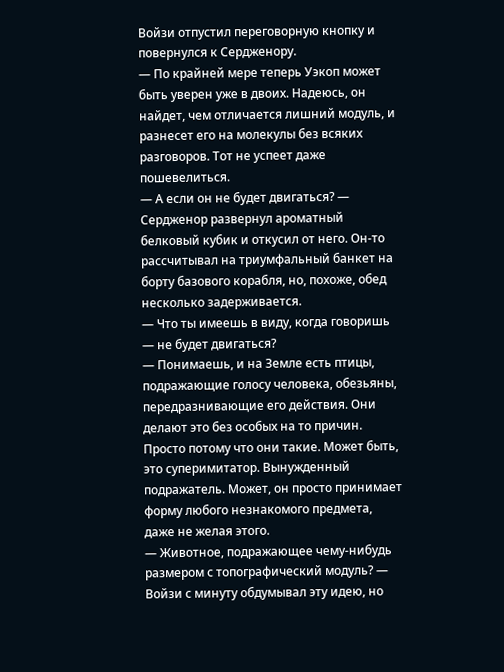Войзи отпустил переговорную кнопку и повернулся к Сердженору.
— По крайней мере теперь Уэкоп может быть уверен уже в двоих. Надеюсь, он найдет, чем отличается лишний модуль, и разнесет его на молекулы без всяких разговоров. Тот не успеет даже пошевелиться.
— А если он не будет двигаться? — Сердженор развернул ароматный белковый кубик и откусил от него. Он-то рассчитывал на триумфальный банкет на борту базового корабля, но, похоже, обед несколько задерживается.
— Что ты имеешь в виду, когда говоришь — не будет двигаться?
— Понимаешь, и на Земле есть птицы, подражающие голосу человека, обезьяны, передразнивающие его действия. Они делают это без особых на то причин. Просто потому что они такие. Может быть, это суперимитатор. Вынужденный подражатель. Может, он просто принимает форму любого незнакомого предмета, даже не желая этого.
— Животное, подражающее чему-нибудь размером с топографический модуль? — Войзи с минуту обдумывал эту идею, но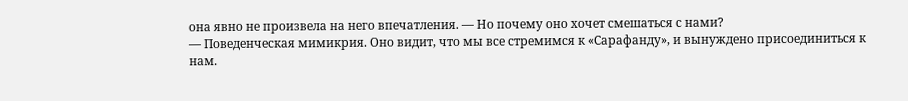она явно не произвела на него впечатления. — Но почему оно хочет смешаться с нами?
— Поведенческая мимикрия. Оно видит, что мы все стремимся к «Сарафанду», и вынуждено присоединиться к нам.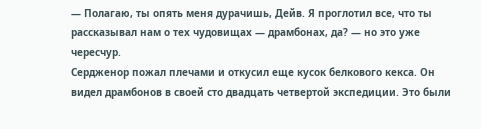— Полагаю, ты опять меня дурачишь, Дейв. Я проглотил все, что ты рассказывал нам о тех чудовищах — драмбонах, да? — но это уже чересчур.
Сердженор пожал плечами и откусил еще кусок белкового кекса. Он видел драмбонов в своей сто двадцать четвертой экспедиции. Это были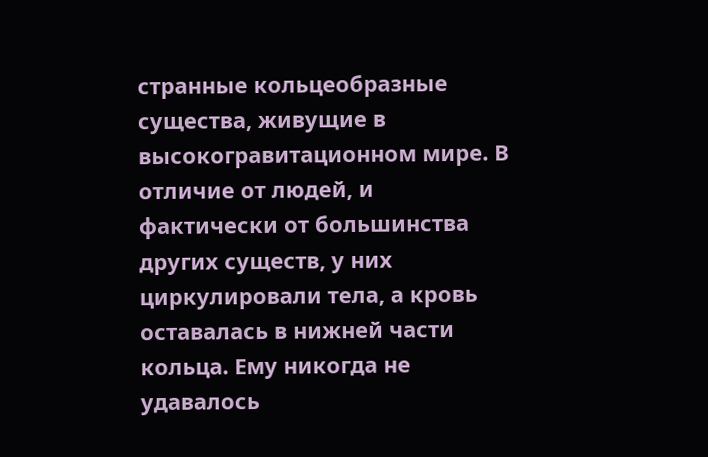странные кольцеобразные существа, живущие в высокогравитационном мире. В отличие от людей, и фактически от большинства других существ, у них циркулировали тела, а кровь оставалась в нижней части кольца. Ему никогда не удавалось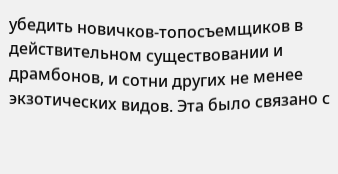убедить новичков-топосъемщиков в действительном существовании и драмбонов, и сотни других не менее экзотических видов. Эта было связано с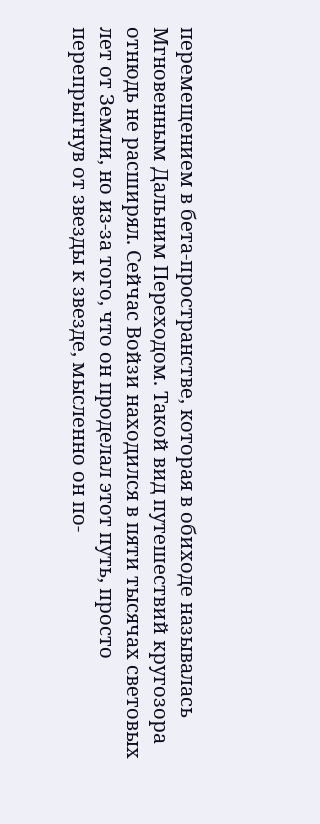перемещением в бета-пространстве, которая в обиходе называлась Мгновенным Дальним Переходом. Такой вид путешествий кругозора отнюдь не расширял. Сейчас Войзи находился в пяти тысячах световых лет от Земли, но из-за того, что он проделал этот путь, просто перепрыгнув от звезды к звезде, мысленно он по-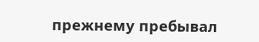прежнему пребывал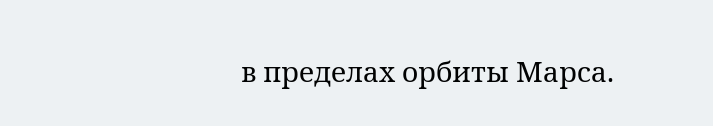в пределах орбиты Марса.